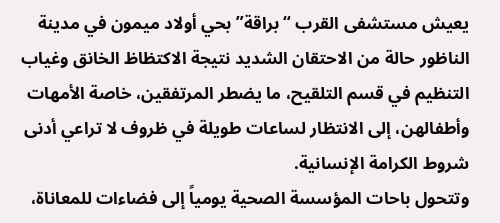يعيش مستشفى القرب “براقة” بحي أولاد ميمون في مدينة الناظور حالة من الاحتقان الشديد نتيجة الاكتظاظ الخانق وغياب التنظيم في قسم التلقيح، ما يضطر المرتفقين، خاصة الأمهات وأطفالهن، إلى الانتظار لساعات طويلة في ظروف لا تراعي أدنى شروط الكرامة الإنسانية.
وتتحول باحات المؤسسة الصحية يومياً إلى فضاءات للمعاناة،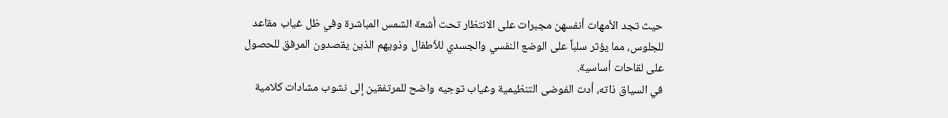حيث تجد الأمهات أنفسهن مجبرات على الانتظار تحت أشعة الشمس المباشرة وفي ظل غياب مقاعد للجلوس، مما يؤثر سلباً على الوضع النفسي والجسدي للأطفال وذويهم الذين يقصدون المرفق للحصول على لقاحات أساسية.
في السياق ذاته، أدت الفوضى التنظيمية وغياب توجيه واضح للمرتفقين إلى نشوب مشادات كلامية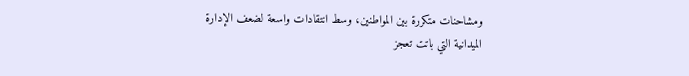ومشاحنات متكررة بين المواطنين، وسط انتقادات واسعة لضعف الإدارة الميدانية التي باتت تعجز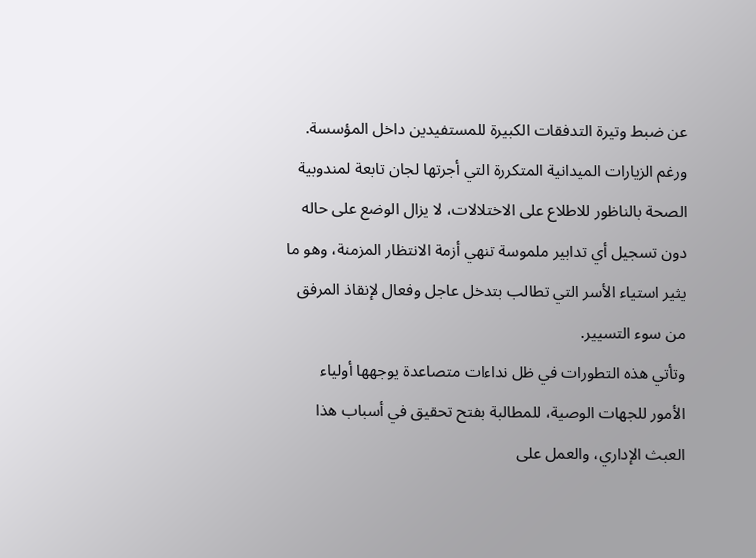عن ضبط وتيرة التدفقات الكبيرة للمستفيدين داخل المؤسسة.
ورغم الزيارات الميدانية المتكررة التي أجرتها لجان تابعة لمندوبية الصحة بالناظور للاطلاع على الاختلالات، لا يزال الوضع على حاله دون تسجيل أي تدابير ملموسة تنهي أزمة الانتظار المزمنة، وهو ما يثير استياء الأسر التي تطالب بتدخل عاجل وفعال لإنقاذ المرفق من سوء التسيير.
وتأتي هذه التطورات في ظل نداءات متصاعدة يوجهها أولياء الأمور للجهات الوصية، للمطالبة بفتح تحقيق في أسباب هذا العبث الإداري، والعمل على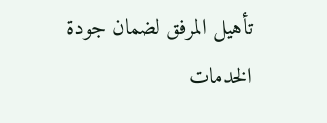تأهيل المرفق لضمان جودة الخدمات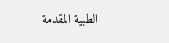الطبية المقدمة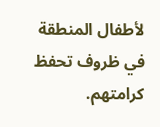لأطفال المنطقة في ظروف تحفظ كرامتهم.